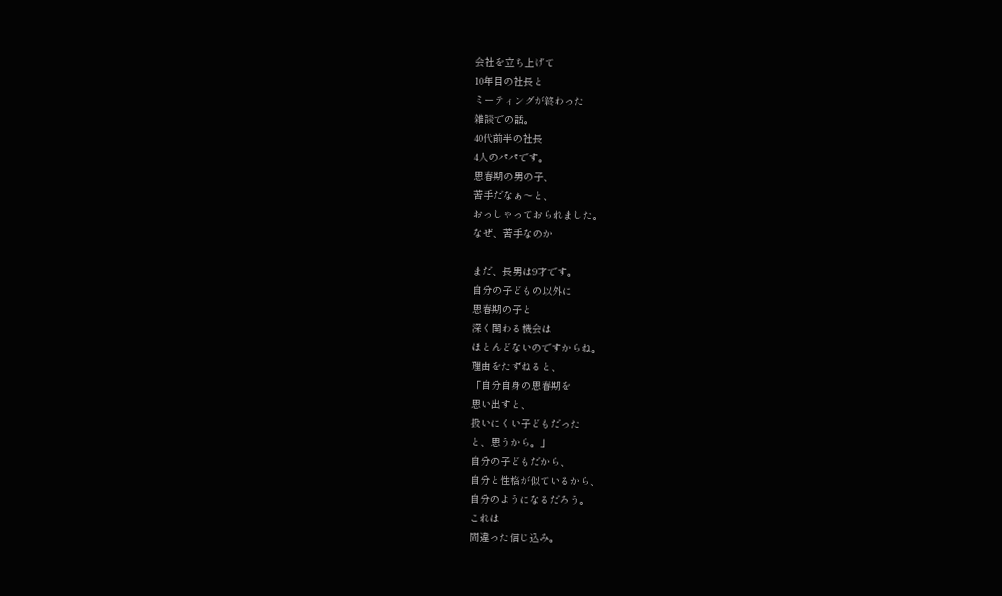会社を立ち上げて
10年目の社長と
ミーティングが終わった
雑談での話。
40代前半の社長
4人のパパです。
思春期の男の子、
苦手だなぁ〜と、
おっしゃっておられました。
なぜ、苦手なのか

まだ、長男は9才です。
自分の子どもの以外に
思春期の子と
深く関わる機会は
ほとんどないのですからね。
理由をたずねると、
「自分自身の思春期を
思い出すと、
扱いにくい子どもだった
と、思うから。」
自分の子どもだから、
自分と性格が似ているから、
自分のようになるだろう。
これは
間違った信じ込み。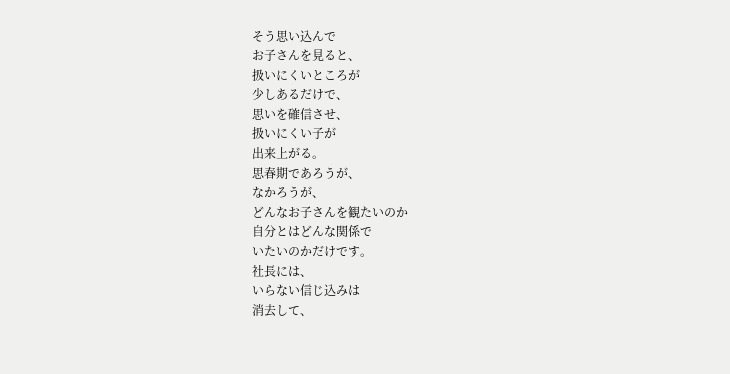そう思い込んで
お子さんを見ると、
扱いにくいところが
少しあるだけで、
思いを確信させ、
扱いにくい子が
出来上がる。
思春期であろうが、
なかろうが、
どんなお子さんを観たいのか
自分とはどんな関係で
いたいのかだけです。
社長には、
いらない信じ込みは
消去して、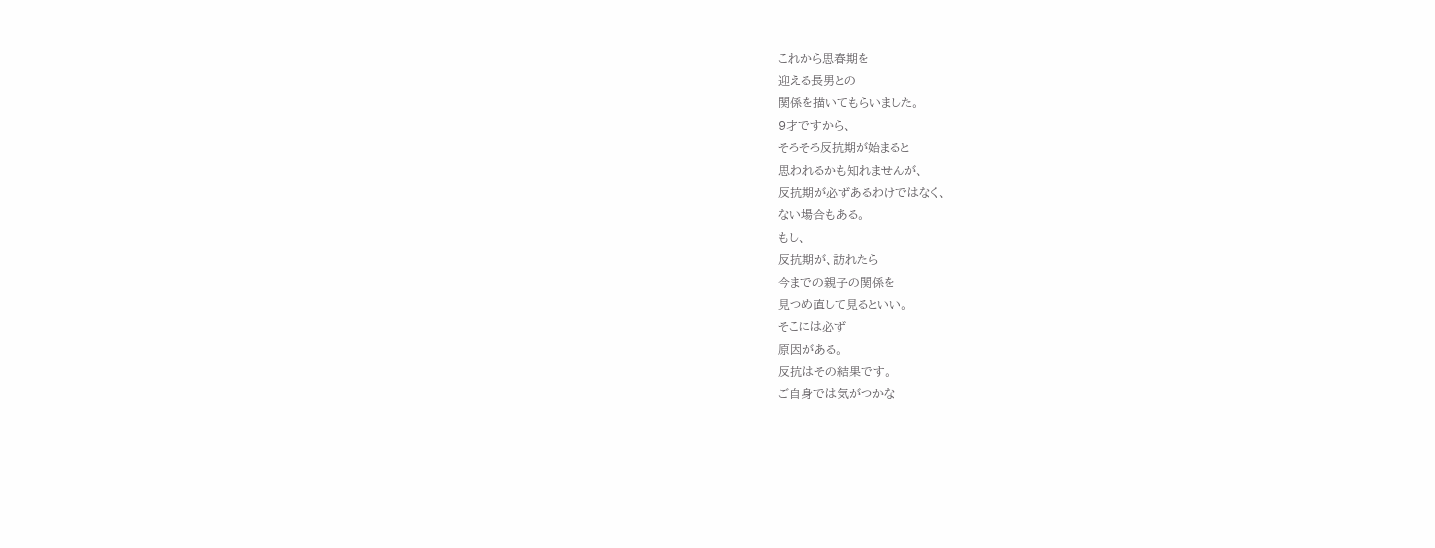これから思春期を
迎える長男との
関係を描いてもらいました。
9才ですから、
そろそろ反抗期が始まると
思われるかも知れませんが、
反抗期が必ずあるわけではなく、
ない場合もある。
もし、
反抗期が、訪れたら
今までの親子の関係を
見つめ直して見るといい。
そこには必ず
原因がある。
反抗はその結果です。
ご自身では気がつかな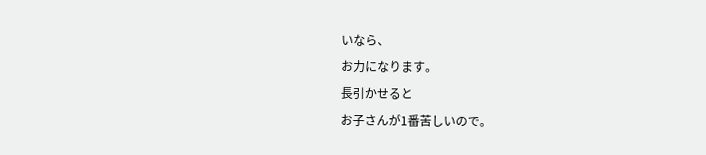いなら、
お力になります。
長引かせると
お子さんが1番苦しいので。